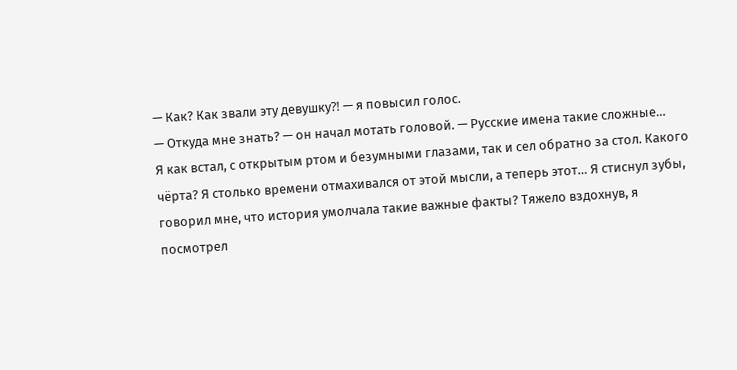— Как? Как звали эту девушку⁈ — я повысил голос.
— Откуда мне знать? — он начал мотать головой. — Русские имена такие сложные…
Я как встал, с открытым ртом и безумными глазами, так и сел обратно за стол. Какого чёрта? Я столько времени отмахивался от этой мысли, а теперь этот… Я стиснул зубы, говорил мне, что история умолчала такие важные факты? Тяжело вздохнув, я посмотрел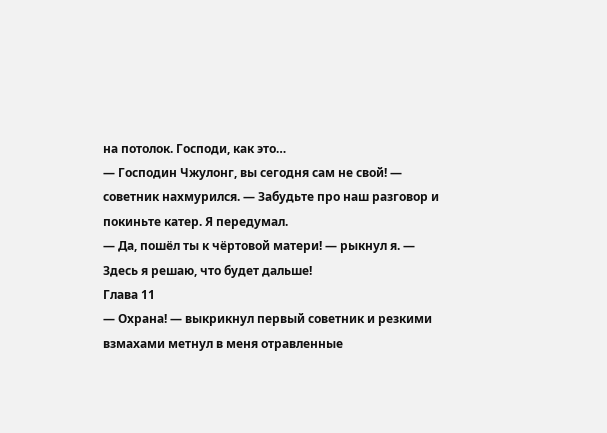на потолок. Господи, как это…
— Господин Чжулонг, вы сегодня сам не свой! — советник нахмурился. — Забудьте про наш разговор и покиньте катер. Я передумал.
— Да, пошёл ты к чёртовой матери! — рыкнул я. — Здесь я решаю, что будет дальше!
Глава 11
— Охрана! — выкрикнул первый советник и резкими взмахами метнул в меня отравленные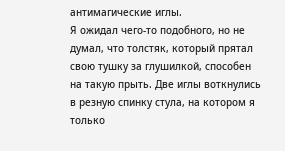антимагические иглы.
Я ожидал чего-то подобного, но не думал, что толстяк, который прятал свою тушку за глушилкой, способен на такую прыть. Две иглы воткнулись в резную спинку стула, на котором я только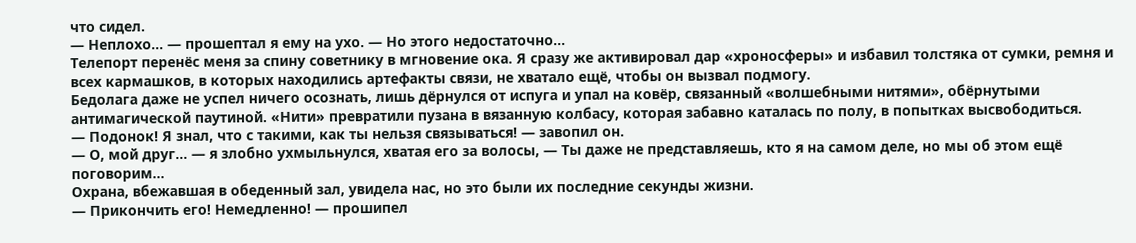что сидел.
— Неплохо… — прошептал я ему на ухо. — Но этого недостаточно…
Телепорт перенёс меня за спину советнику в мгновение ока. Я сразу же активировал дар «хроносферы» и избавил толстяка от сумки, ремня и всех кармашков, в которых находились артефакты связи, не хватало ещё, чтобы он вызвал подмогу.
Бедолага даже не успел ничего осознать, лишь дёрнулся от испуга и упал на ковёр, связанный «волшебными нитями», обёрнутыми антимагической паутиной. «Нити» превратили пузана в вязанную колбасу, которая забавно каталась по полу, в попытках высвободиться.
— Подонок! Я знал, что с такими, как ты нельзя связываться! — завопил он.
— О, мой друг… — я злобно ухмыльнулся, хватая его за волосы, — Ты даже не представляешь, кто я на самом деле, но мы об этом ещё поговорим…
Охрана, вбежавшая в обеденный зал, увидела нас, но это были их последние секунды жизни.
— Прикончить его! Немедленно! — прошипел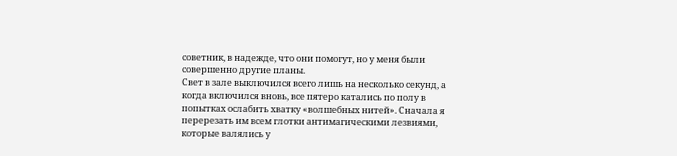советник, в надежде, что они помогут, но у меня были совершенно другие планы.
Свет в зале выключился всего лишь на несколько секунд, а когда включился вновь, все пятеро катались по полу в попытках ослабить хватку «волшебных нитей». Сначала я перерезать им всем глотки антимагическими лезвиями, которые валялись у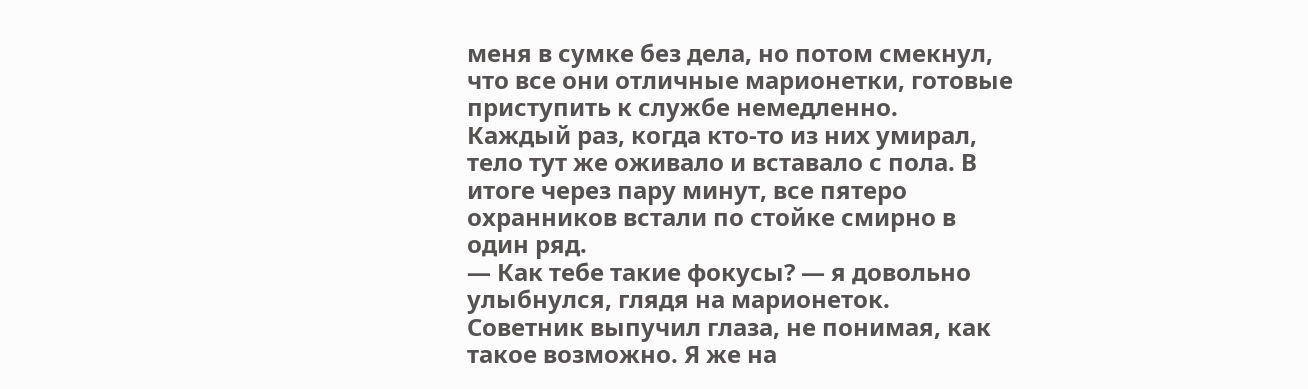меня в сумке без дела, но потом смекнул, что все они отличные марионетки, готовые приступить к службе немедленно.
Каждый раз, когда кто-то из них умирал, тело тут же оживало и вставало с пола. В итоге через пару минут, все пятеро охранников встали по стойке смирно в один ряд.
— Как тебе такие фокусы? — я довольно улыбнулся, глядя на марионеток.
Советник выпучил глаза, не понимая, как такое возможно. Я же на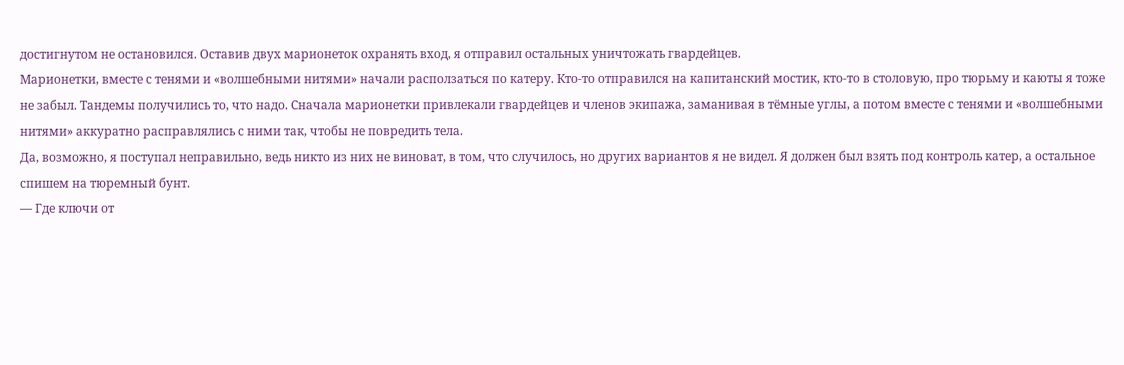достигнутом не остановился. Оставив двух марионеток охранять вход, я отправил остальных уничтожать гвардейцев.
Марионетки, вместе с тенями и «волшебными нитями» начали расползаться по катеру. Кто-то отправился на капитанский мостик, кто-то в столовую, про тюрьму и каюты я тоже не забыл. Тандемы получились то, что надо. Сначала марионетки привлекали гвардейцев и членов экипажа, заманивая в тёмные углы, а потом вместе с тенями и «волшебными нитями» аккуратно расправлялись с ними так, чтобы не повредить тела.
Да, возможно, я поступал неправильно, ведь никто из них не виноват, в том, что случилось, но других вариантов я не видел. Я должен был взять под контроль катер, а остальное спишем на тюремный бунт.
— Где ключи от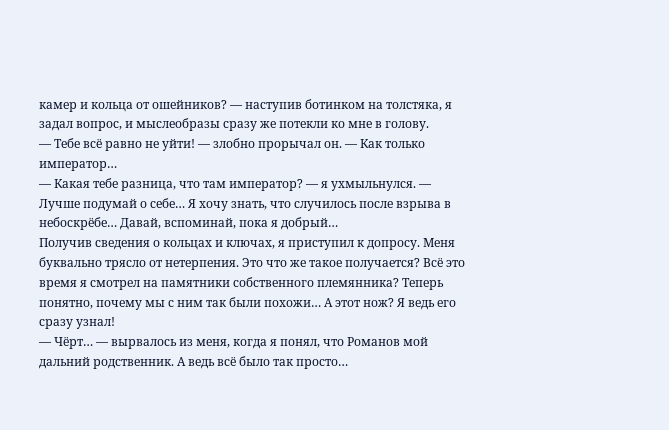камер и кольца от ошейников? — наступив ботинком на толстяка, я задал вопрос, и мыслеобразы сразу же потекли ко мне в голову.
— Тебе всё равно не уйти! — злобно прорычал он. — Как только император…
— Какая тебе разница, что там император? — я ухмыльнулся. — Лучше подумай о себе… Я хочу знать, что случилось после взрыва в небоскрёбе… Давай, вспоминай, пока я добрый…
Получив сведения о кольцах и ключах, я приступил к допросу. Меня буквально трясло от нетерпения. Это что же такое получается? Всё это время я смотрел на памятники собственного племянника? Теперь понятно, почему мы с ним так были похожи… А этот нож? Я ведь его сразу узнал!
— Чёрт… — вырвалось из меня, когда я понял, что Романов мой дальний родственник. А ведь всё было так просто…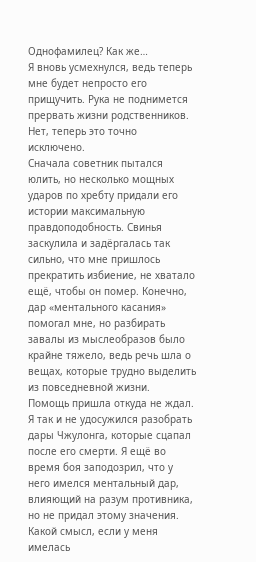Однофамилец? Как же…
Я вновь усмехнулся, ведь теперь мне будет непросто его прищучить. Рука не поднимется прервать жизни родственников. Нет, теперь это точно исключено.
Сначала советник пытался юлить, но несколько мощных ударов по хребту придали его истории максимальную правдоподобность. Свинья заскулила и задёргалась так сильно, что мне пришлось прекратить избиение, не хватало ещё, чтобы он помер. Конечно, дар «ментального касания» помогал мне, но разбирать завалы из мыслеобразов было крайне тяжело, ведь речь шла о вещах, которые трудно выделить из повседневной жизни.
Помощь пришла откуда не ждал. Я так и не удосужился разобрать дары Чжулонга, которые сцапал после его смерти. Я ещё во время боя заподозрил, что у него имелся ментальный дар, влияющий на разум противника, но не придал этому значения. Какой смысл, если у меня имелась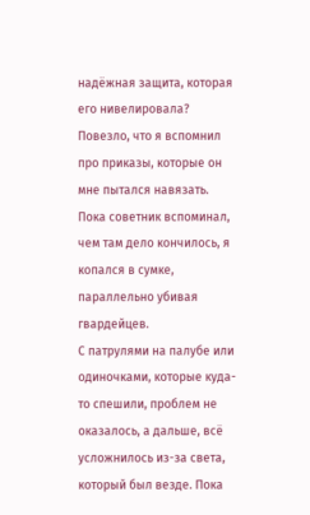надёжная защита, которая его нивелировала?
Повезло, что я вспомнил про приказы, которые он мне пытался навязать. Пока советник вспоминал, чем там дело кончилось, я копался в сумке, параллельно убивая гвардейцев.
С патрулями на палубе или одиночками, которые куда-то спешили, проблем не оказалось, а дальше, всё усложнилось из-за света, который был везде. Пока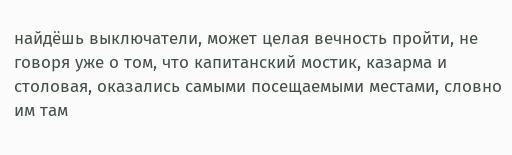найдёшь выключатели, может целая вечность пройти, не говоря уже о том, что капитанский мостик, казарма и столовая, оказались самыми посещаемыми местами, словно им там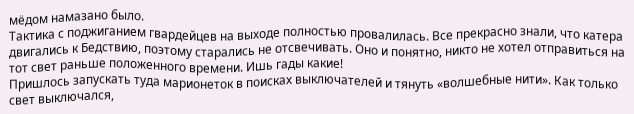мёдом намазано было.
Тактика с поджиганием гвардейцев на выходе полностью провалилась. Все прекрасно знали, что катера двигались к Бедствию, поэтому старались не отсвечивать. Оно и понятно, никто не хотел отправиться на тот свет раньше положенного времени. Ишь гады какие!
Пришлось запускать туда марионеток в поисках выключателей и тянуть «волшебные нити». Как только свет выключался,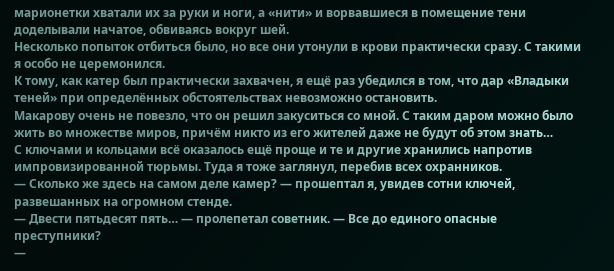марионетки хватали их за руки и ноги, а «нити» и ворвавшиеся в помещение тени доделывали начатое, обвиваясь вокруг шей.
Несколько попыток отбиться было, но все они утонули в крови практически сразу. С такими я особо не церемонился.
К тому, как катер был практически захвачен, я ещё раз убедился в том, что дар «Владыки теней» при определённых обстоятельствах невозможно остановить.
Макарову очень не повезло, что он решил закуситься со мной. С таким даром можно было жить во множестве миров, причём никто из его жителей даже не будут об этом знать…
С ключами и кольцами всё оказалось ещё проще и те и другие хранились напротив импровизированной тюрьмы. Туда я тоже заглянул, перебив всех охранников.
— Сколько же здесь на самом деле камер? — прошептал я, увидев сотни ключей, развешанных на огромном стенде.
— Двести пятьдесят пять… — пролепетал советник. — Все до единого опасные преступники?
—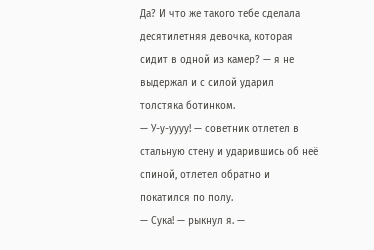Да? И что же такого тебе сделала десятилетняя девочка, которая сидит в одной из камер? — я не выдержал и с силой ударил толстяка ботинком.
— У-у-уууу! — советник отлетел в стальную стену и ударившись об неё спиной, отлетел обратно и покатился по полу.
— Сука! — рыкнул я. —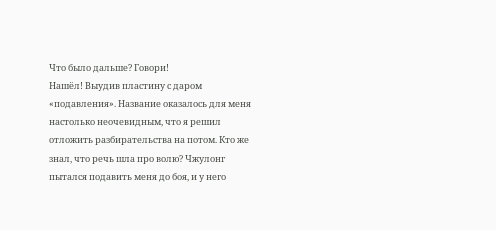Что было дальше? Говори!
Нашёл! Выудив пластину с даром «подавления». Название оказалось для меня настолько неочевидным, что я решил отложить разбирательства на потом. Кто же знал, что речь шла про волю? Чжулонг пытался подавить меня до боя, и у него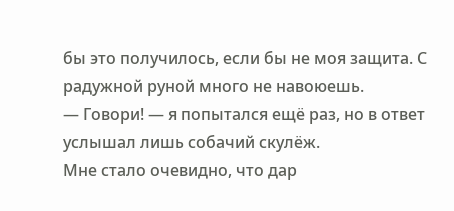бы это получилось, если бы не моя защита. С радужной руной много не навоюешь.
— Говори! — я попытался ещё раз, но в ответ услышал лишь собачий скулёж.
Мне стало очевидно, что дар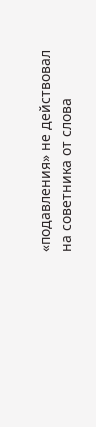«подавления» не действовал на советника от слова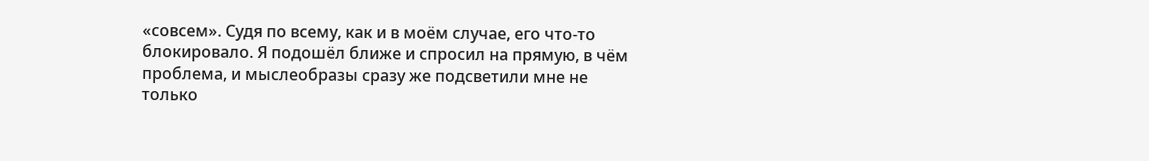«совсем». Судя по всему, как и в моём случае, его что-то блокировало. Я подошёл ближе и спросил на прямую, в чём проблема, и мыслеобразы сразу же подсветили мне не только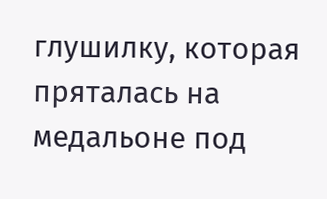глушилку, которая пряталась на медальоне под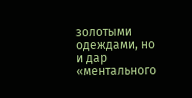золотыми одеждами, но и дар «ментального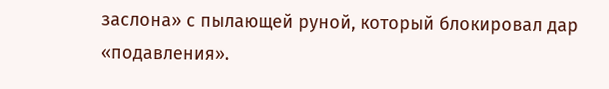заслона» с пылающей руной, который блокировал дар «подавления».